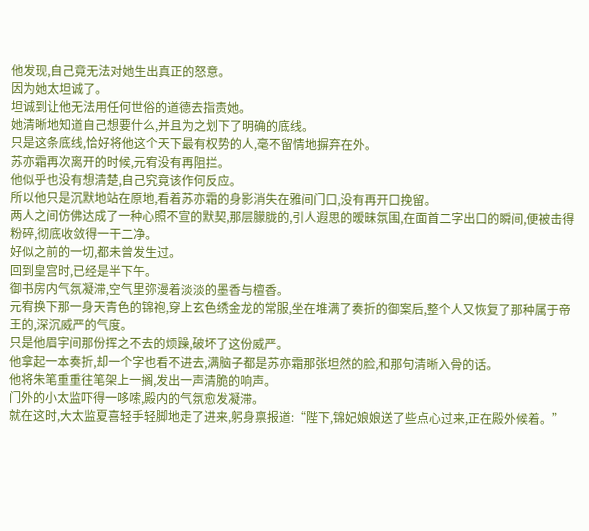他发现,自己竟无法对她生出真正的怒意。
因为她太坦诚了。
坦诚到让他无法用任何世俗的道德去指责她。
她清晰地知道自己想要什么,并且为之划下了明确的底线。
只是这条底线,恰好将他这个天下最有权势的人,毫不留情地摒弃在外。
苏亦霜再次离开的时候,元宥没有再阻拦。
他似乎也没有想清楚,自己究竟该作何反应。
所以他只是沉默地站在原地,看着苏亦霜的身影消失在雅间门口,没有再开口挽留。
两人之间仿佛达成了一种心照不宣的默契,那层朦胧的,引人遐思的暧昧氛围,在面首二字出口的瞬间,便被击得粉碎,彻底收敛得一干二净。
好似之前的一切,都未曾发生过。
回到皇宫时,已经是半下午。
御书房内气氛凝滞,空气里弥漫着淡淡的墨香与檀香。
元宥换下那一身天青色的锦袍,穿上玄色绣金龙的常服,坐在堆满了奏折的御案后,整个人又恢复了那种属于帝王的,深沉威严的气度。
只是他眉宇间那份挥之不去的烦躁,破坏了这份威严。
他拿起一本奏折,却一个字也看不进去,满脑子都是苏亦霜那张坦然的脸,和那句清晰入骨的话。
他将朱笔重重往笔架上一搁,发出一声清脆的响声。
门外的小太监吓得一哆嗦,殿内的气氛愈发凝滞。
就在这时,大太监夏喜轻手轻脚地走了进来,躬身禀报道:“陛下,锦妃娘娘送了些点心过来,正在殿外候着。”